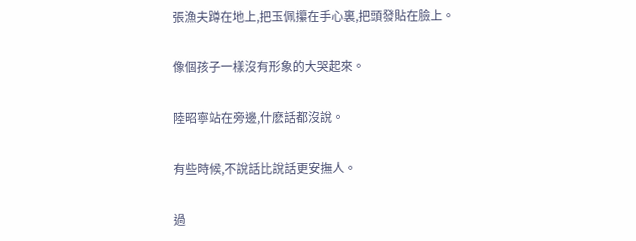張漁夫蹲在地上,把玉佩攥在手心裏,把頭發貼在臉上。

像個孩子一樣沒有形象的大哭起來。

陸昭寧站在旁邊,什麽話都沒說。

有些時候,不說話比說話更安撫人。

過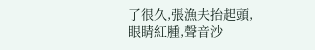了很久,張漁夫抬起頭,眼睛紅腫,聲音沙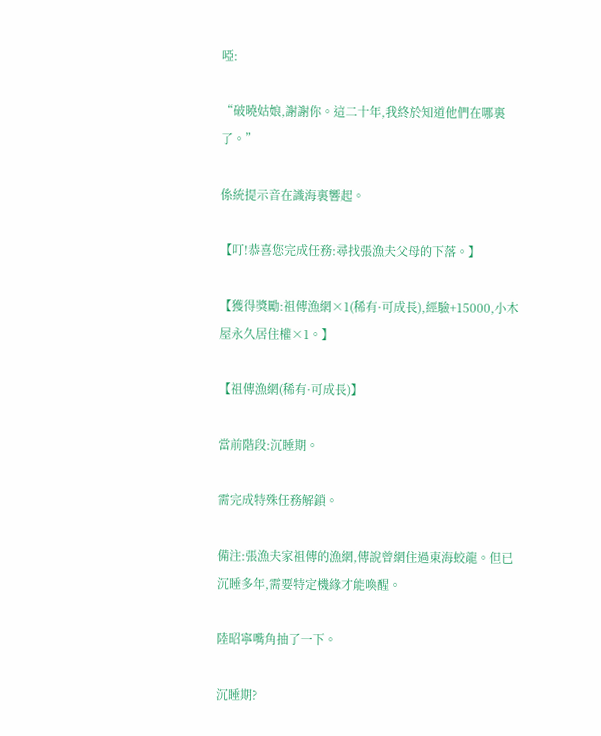啞:

“破曉姑娘,謝謝你。這二十年,我終於知道他們在哪裏了。”

係統提示音在識海裏響起。

【叮!恭喜您完成任務:尋找張漁夫父母的下落。】

【獲得獎勵:祖傳漁網×1(稀有·可成長),經驗+15000,小木屋永久居住權×1。】

【祖傳漁網(稀有·可成長)】

當前階段:沉睡期。

需完成特殊任務解鎖。

備注:張漁夫家祖傳的漁網,傳說曾網住過東海蛟龍。但已沉睡多年,需要特定機緣才能喚醒。

陸昭寧嘴角抽了一下。

沉睡期?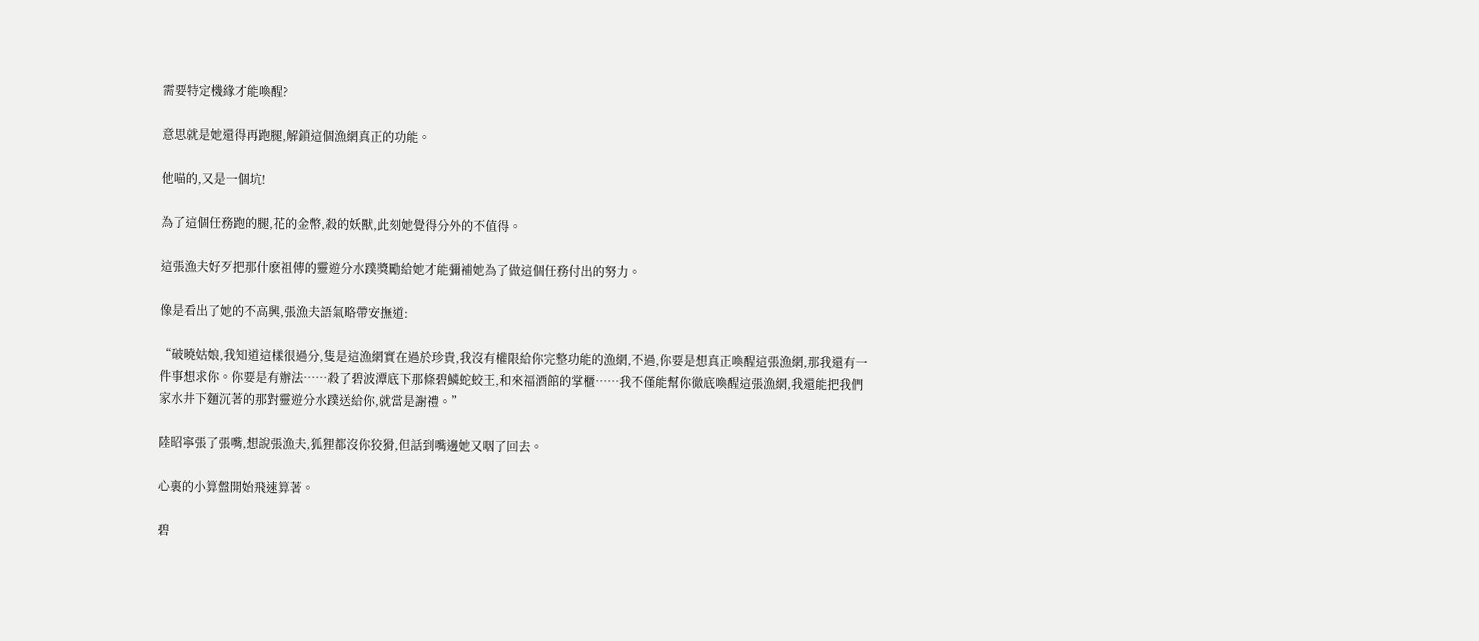需要特定機緣才能喚醒?

意思就是她還得再跑腿,解鎖這個漁網真正的功能。

他喵的,又是一個坑!

為了這個任務跑的腿,花的金幣,殺的妖獸,此刻她覺得分外的不值得。

這張漁夫好歹把那什麽祖傳的靈遊分水蹼獎勵給她才能彌補她為了做這個任務付出的努力。

像是看出了她的不高興,張漁夫語氣略帶安撫道:

“破曉姑娘,我知道這樣很過分,隻是這漁網實在過於珍貴,我沒有權限給你完整功能的漁網,不過,你要是想真正喚醒這張漁網,那我還有一件事想求你。你要是有辦法……殺了碧波潭底下那條碧鱗蛇蛟王,和來福酒館的掌櫃……我不僅能幫你徹底喚醒這張漁網,我還能把我們家水井下麵沉著的那對靈遊分水蹼送給你,就當是謝禮。”

陸昭寧張了張嘴,想說張漁夫,狐狸都沒你狡猾,但話到嘴邊她又咽了回去。

心裏的小算盤開始飛速算著。

碧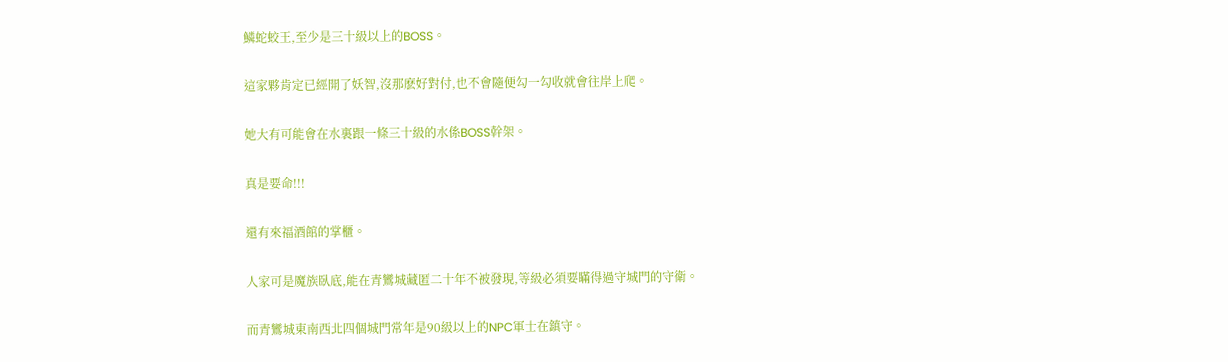鱗蛇蛟王,至少是三十級以上的BOSS。

這家夥肯定已經開了妖智,沒那麽好對付,也不會隨便勾一勾收就會往岸上爬。

她大有可能會在水裏跟一條三十級的水係BOSS幹架。

真是要命!!!

還有來福酒館的掌櫃。

人家可是魔族臥底,能在青鸞城藏匿二十年不被發現,等級必須要瞞得過守城門的守衛。

而青鸞城東南西北四個城門常年是90級以上的NPC軍士在鎮守。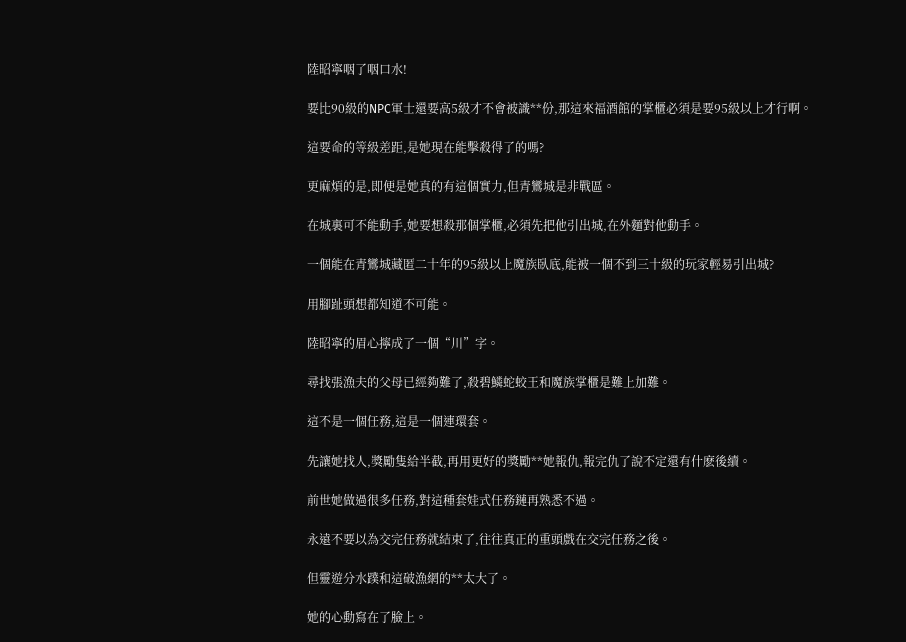陸昭寧咽了咽口水!

要比90級的NPC軍士還要高5級才不會被識**份,那這來福酒館的掌櫃必須是要95級以上才行啊。

這要命的等級差距,是她現在能擊殺得了的嗎?

更麻煩的是,即便是她真的有這個實力,但青鸞城是非戰區。

在城裏可不能動手,她要想殺那個掌櫃,必須先把他引出城,在外麵對他動手。

一個能在青鸞城藏匿二十年的95級以上魔族臥底,能被一個不到三十級的玩家輕易引出城?

用腳趾頭想都知道不可能。

陸昭寧的眉心擰成了一個“川”字。

尋找張漁夫的父母已經夠難了,殺碧鱗蛇蛟王和魔族掌櫃是難上加難。

這不是一個任務,這是一個連環套。

先讓她找人,獎勵隻給半截,再用更好的獎勵**她報仇,報完仇了說不定還有什麽後續。

前世她做過很多任務,對這種套娃式任務鏈再熟悉不過。

永遠不要以為交完任務就結束了,往往真正的重頭戲在交完任務之後。

但靈遊分水蹼和這破漁網的**太大了。

她的心動寫在了臉上。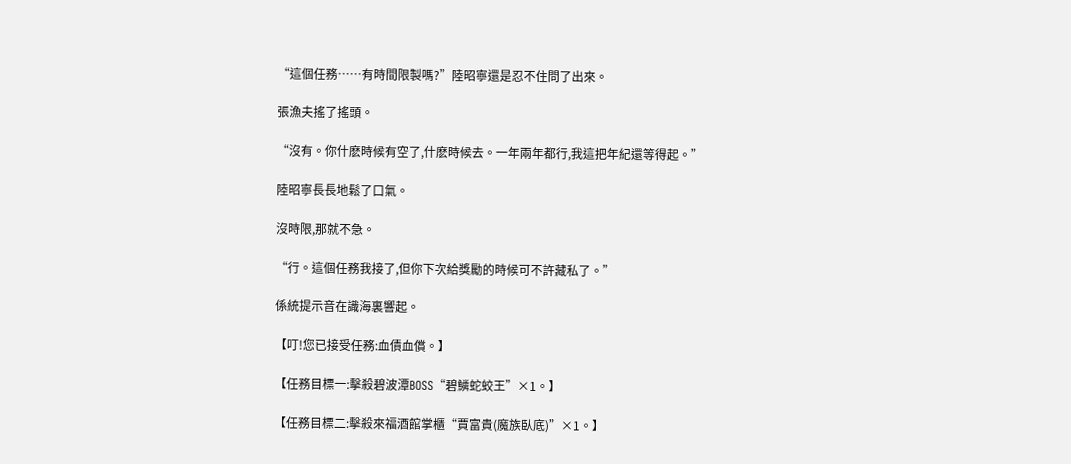“這個任務……有時間限製嗎?”陸昭寧還是忍不住問了出來。

張漁夫搖了搖頭。

“沒有。你什麽時候有空了,什麽時候去。一年兩年都行,我這把年紀還等得起。”

陸昭寧長長地鬆了口氣。

沒時限,那就不急。

“行。這個任務我接了,但你下次給獎勵的時候可不許藏私了。”

係統提示音在識海裏響起。

【叮!您已接受任務:血債血償。】

【任務目標一:擊殺碧波潭BOSS“碧鱗蛇蛟王”×1。】

【任務目標二:擊殺來福酒館掌櫃“賈富貴(魔族臥底)”×1。】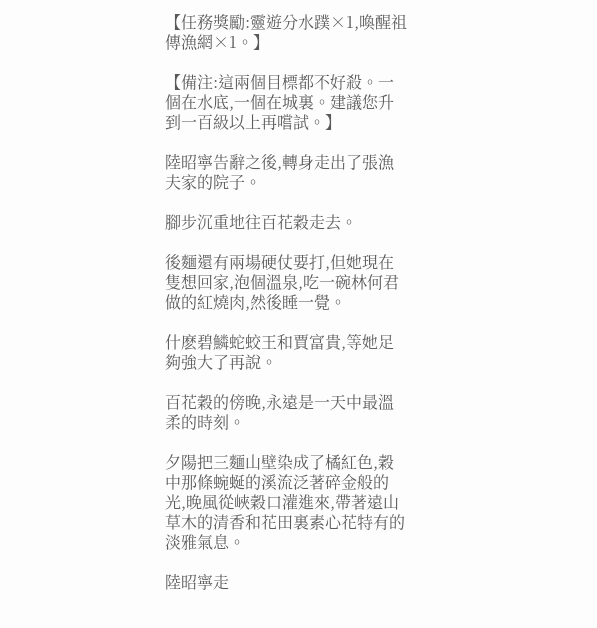【任務獎勵:靈遊分水蹼×1,喚醒祖傳漁網×1。】

【備注:這兩個目標都不好殺。一個在水底,一個在城裏。建議您升到一百級以上再嚐試。】

陸昭寧告辭之後,轉身走出了張漁夫家的院子。

腳步沉重地往百花穀走去。

後麵還有兩場硬仗要打,但她現在隻想回家,泡個溫泉,吃一碗林何君做的紅燒肉,然後睡一覺。

什麽碧鱗蛇蛟王和賈富貴,等她足夠強大了再說。

百花穀的傍晚,永遠是一天中最溫柔的時刻。

夕陽把三麵山壁染成了橘紅色,穀中那條蜿蜒的溪流泛著碎金般的光,晚風從峽穀口灌進來,帶著遠山草木的清香和花田裏素心花特有的淡雅氣息。

陸昭寧走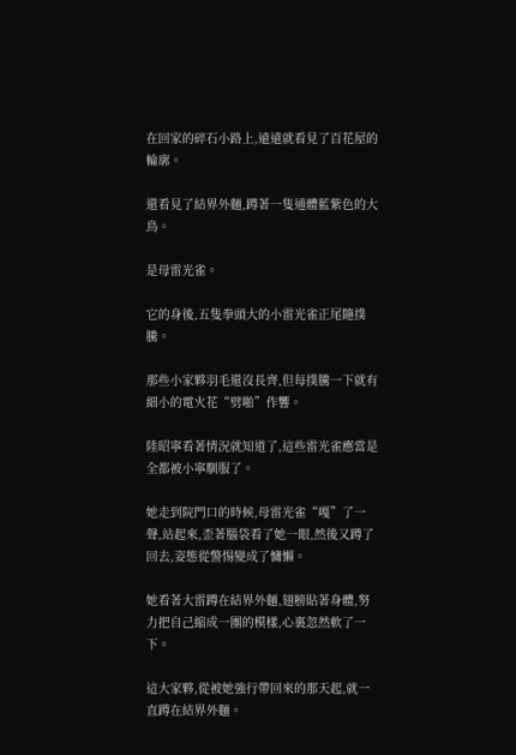在回家的碎石小路上,遠遠就看見了百花屋的輪廓。

還看見了結界外麵,蹲著一隻通體藍紫色的大鳥。

是母雷光雀。

它的身後,五隻拳頭大的小雷光雀正尾隨撲騰。

那些小家夥羽毛還沒長齊,但每撲騰一下就有細小的電火花“劈啪”作響。

陸昭寧看著情況就知道了,這些雷光雀應當是全都被小寧馴服了。

她走到院門口的時候,母雷光雀“嘎”了一聲,站起來,歪著腦袋看了她一眼,然後又蹲了回去,姿態從警惕變成了慵懶。

她看著大雷蹲在結界外麵,翅膀貼著身體,努力把自己縮成一團的模樣,心裏忽然軟了一下。

這大家夥,從被她強行帶回來的那天起,就一直蹲在結界外麵。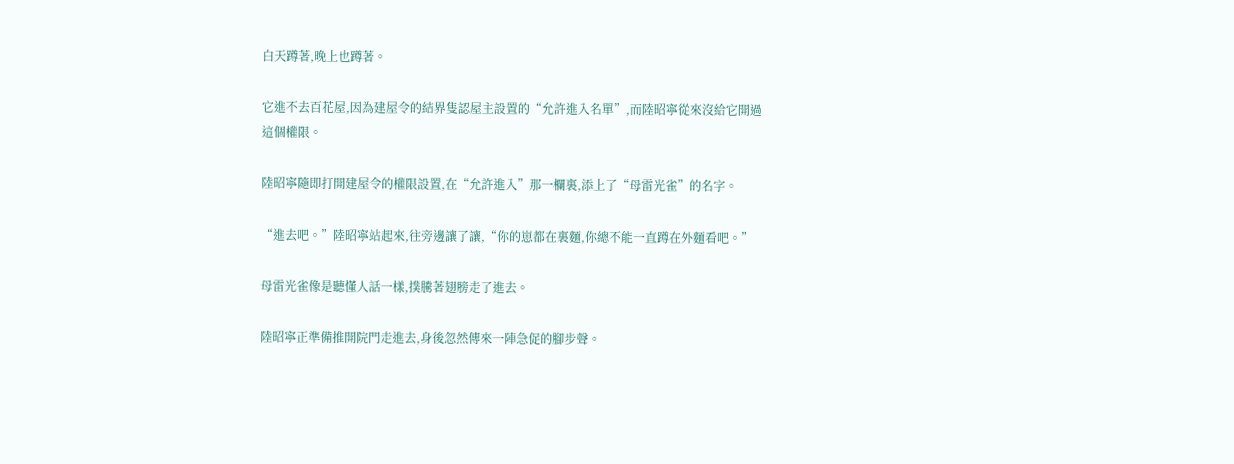白天蹲著,晚上也蹲著。

它進不去百花屋,因為建屋令的結界隻認屋主設置的“允許進入名單”,而陸昭寧從來沒給它開過這個權限。

陸昭寧隨即打開建屋令的權限設置,在“允許進入”那一欄裏,添上了“母雷光雀”的名字。

“進去吧。”陸昭寧站起來,往旁邊讓了讓,“你的崽都在裏麵,你總不能一直蹲在外麵看吧。”

母雷光雀像是聽懂人話一樣,撲騰著翅膀走了進去。

陸昭寧正準備推開院門走進去,身後忽然傳來一陣急促的腳步聲。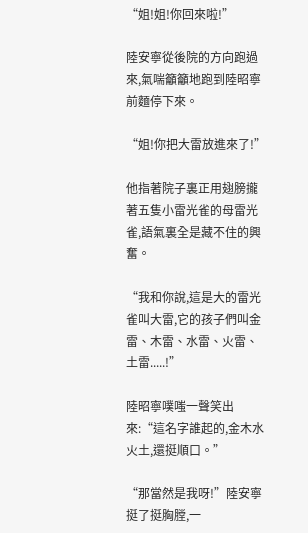“姐!姐!你回來啦!”

陸安寧從後院的方向跑過來,氣喘籲籲地跑到陸昭寧前麵停下來。

“姐!你把大雷放進來了!”

他指著院子裏正用翅膀攏著五隻小雷光雀的母雷光雀,語氣裏全是藏不住的興奮。

“我和你說,這是大的雷光雀叫大雷,它的孩子們叫金雷、木雷、水雷、火雷、土雷.....!”

陸昭寧噗嗤一聲笑出來:“這名字誰起的,金木水火土,還挺順口。”

“那當然是我呀!”陸安寧挺了挺胸膛,一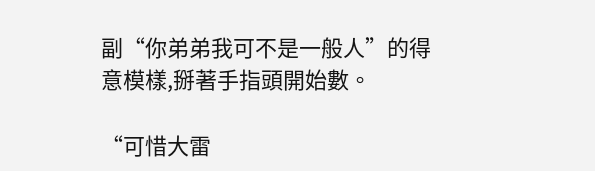副“你弟弟我可不是一般人”的得意模樣,掰著手指頭開始數。

“可惜大雷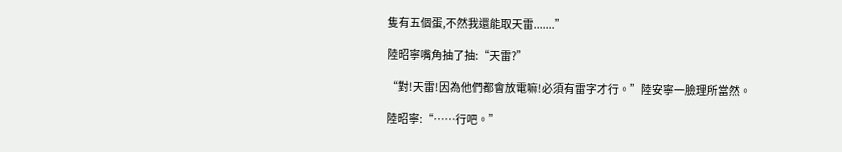隻有五個蛋,不然我還能取天雷.......”

陸昭寧嘴角抽了抽:“天雷?”

“對!天雷!因為他們都會放電嘛!必須有雷字才行。”陸安寧一臉理所當然。

陸昭寧:“……行吧。”